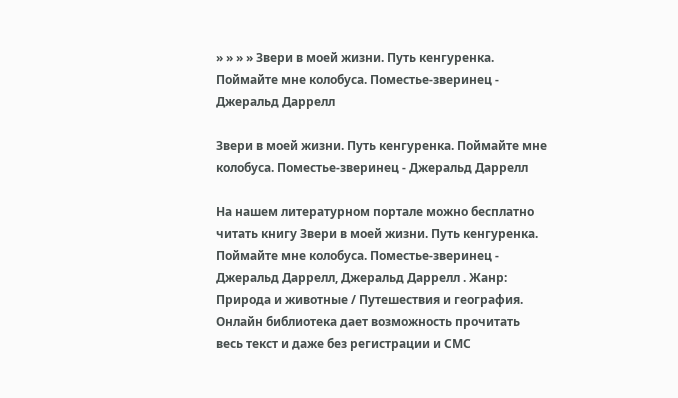» » » » Звери в моей жизни. Путь кенгуренка. Поймайте мне колобуса. Поместье-зверинец - Джеральд Даррелл

Звери в моей жизни. Путь кенгуренка. Поймайте мне колобуса. Поместье-зверинец - Джеральд Даррелл

На нашем литературном портале можно бесплатно читать книгу Звери в моей жизни. Путь кенгуренка. Поймайте мне колобуса. Поместье-зверинец - Джеральд Даррелл, Джеральд Даррелл . Жанр: Природа и животные / Путешествия и география. Онлайн библиотека дает возможность прочитать весь текст и даже без регистрации и СМС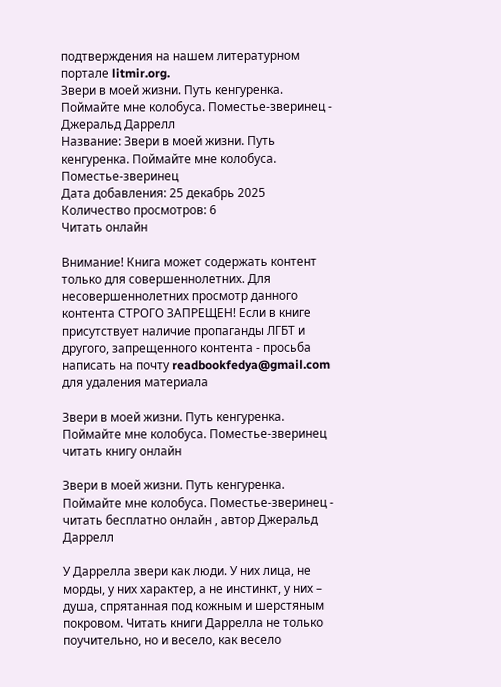подтверждения на нашем литературном портале litmir.org.
Звери в моей жизни. Путь кенгуренка. Поймайте мне колобуса. Поместье-зверинец - Джеральд Даррелл
Название: Звери в моей жизни. Путь кенгуренка. Поймайте мне колобуса. Поместье-зверинец
Дата добавления: 25 декабрь 2025
Количество просмотров: 6
Читать онлайн

Внимание! Книга может содержать контент только для совершеннолетних. Для несовершеннолетних просмотр данного контента СТРОГО ЗАПРЕЩЕН! Если в книге присутствует наличие пропаганды ЛГБТ и другого, запрещенного контента - просьба написать на почту readbookfedya@gmail.com для удаления материала

Звери в моей жизни. Путь кенгуренка. Поймайте мне колобуса. Поместье-зверинец читать книгу онлайн

Звери в моей жизни. Путь кенгуренка. Поймайте мне колобуса. Поместье-зверинец - читать бесплатно онлайн , автор Джеральд Даррелл

У Даррелла звери как люди. У них лица, не морды, у них характер, а не инстинкт, у них – душа, спрятанная под кожным и шерстяным покровом. Читать книги Даррелла не только поучительно, но и весело, как весело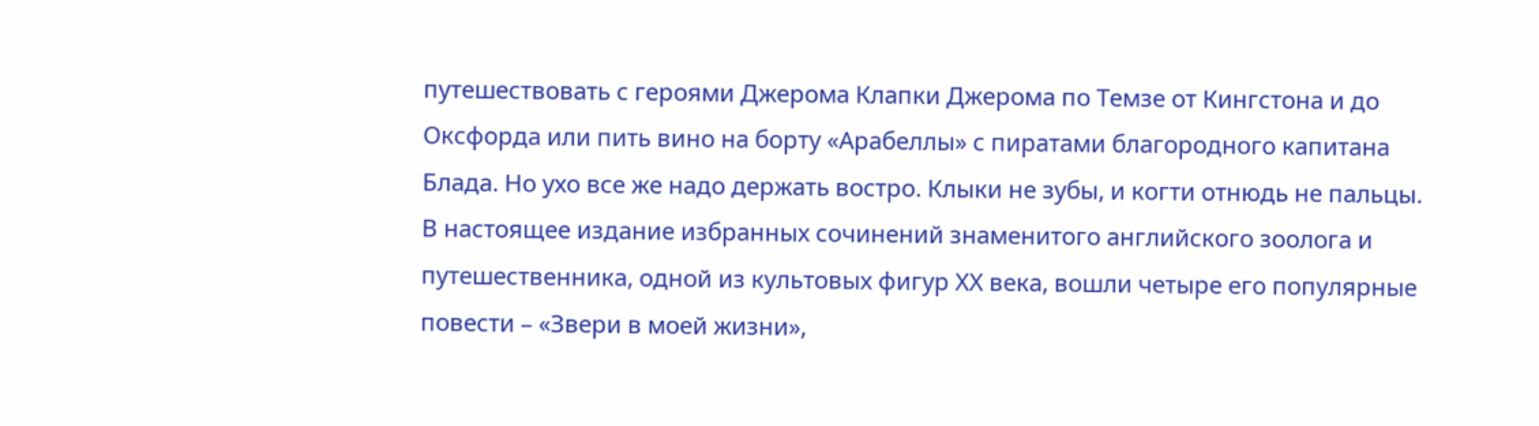путешествовать с героями Джерома Клапки Джерома по Темзе от Кингстона и до Оксфорда или пить вино на борту «Арабеллы» с пиратами благородного капитана Блада. Но ухо все же надо держать востро. Клыки не зубы, и когти отнюдь не пальцы.
В настоящее издание избранных сочинений знаменитого английского зоолога и путешественника, одной из культовых фигур ХХ века, вошли четыре его популярные повести – «Звери в моей жизни»,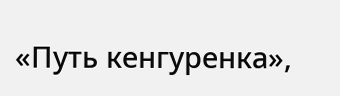«Путь кенгуренка»,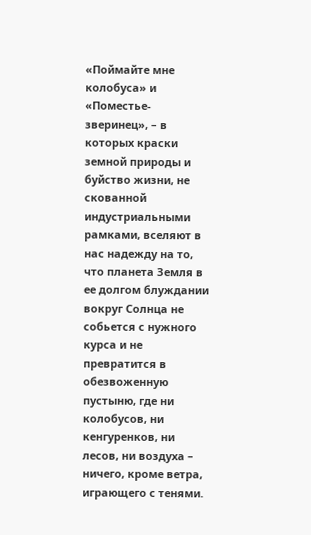«Поймайте мне колобуса» и «Поместье-зверинец», – в которых краски земной природы и буйство жизни, не скованной индустриальными рамками, вселяют в нас надежду на то, что планета Земля в ее долгом блуждании вокруг Солнца не собьется с нужного курса и не превратится в обезвоженную пустыню, где ни колобусов, ни кенгуренков, ни лесов, ни воздуха – ничего, кроме ветра, играющего с тенями.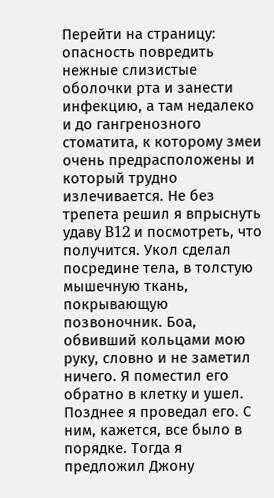Перейти на страницу:
опасность повредить нежные слизистые оболочки рта и занести инфекцию, а там недалеко и до гангренозного стоматита, к которому змеи очень предрасположены и который трудно излечивается. Не без трепета решил я впрыснуть удаву B12 и посмотреть, что получится. Укол сделал посредине тела, в толстую мышечную ткань, покрывающую позвоночник. Боа, обвивший кольцами мою руку, словно и не заметил ничего. Я поместил его обратно в клетку и ушел. Позднее я проведал его. С ним, кажется, все было в порядке. Тогда я предложил Джону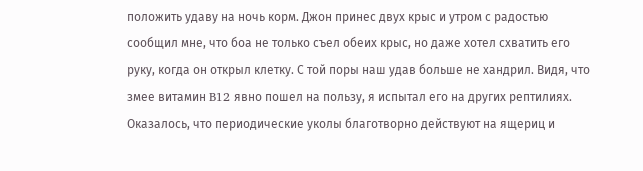положить удаву на ночь корм. Джон принес двух крыс и утром с радостью сообщил мне, что боа не только съел обеих крыс, но даже хотел схватить его руку, когда он открыл клетку. С той поры наш удав больше не хандрил. Видя, что змее витамин B12 явно пошел на пользу, я испытал его на других рептилиях. Оказалось, что периодические уколы благотворно действуют на ящериц и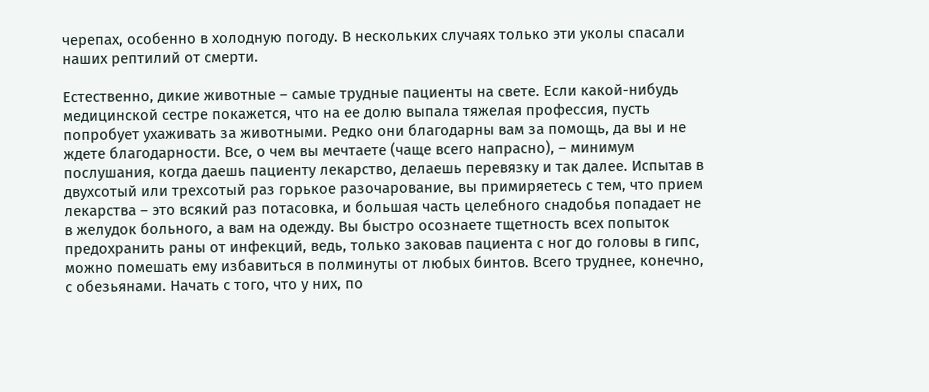черепах, особенно в холодную погоду. В нескольких случаях только эти уколы спасали наших рептилий от смерти.

Естественно, дикие животные – самые трудные пациенты на свете. Если какой-нибудь медицинской сестре покажется, что на ее долю выпала тяжелая профессия, пусть попробует ухаживать за животными. Редко они благодарны вам за помощь, да вы и не ждете благодарности. Все, о чем вы мечтаете (чаще всего напрасно), – минимум послушания, когда даешь пациенту лекарство, делаешь перевязку и так далее. Испытав в двухсотый или трехсотый раз горькое разочарование, вы примиряетесь с тем, что прием лекарства – это всякий раз потасовка, и большая часть целебного снадобья попадает не в желудок больного, а вам на одежду. Вы быстро осознаете тщетность всех попыток предохранить раны от инфекций, ведь, только заковав пациента с ног до головы в гипс, можно помешать ему избавиться в полминуты от любых бинтов. Всего труднее, конечно, с обезьянами. Начать с того, что у них, по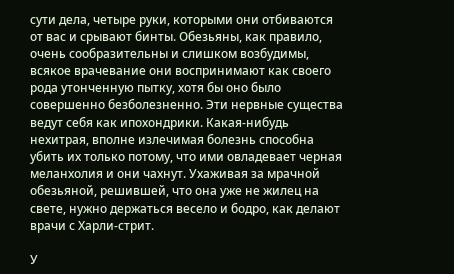сути дела, четыре руки, которыми они отбиваются от вас и срывают бинты. Обезьяны, как правило, очень сообразительны и слишком возбудимы, всякое врачевание они воспринимают как своего рода утонченную пытку, хотя бы оно было совершенно безболезненно. Эти нервные существа ведут себя как ипохондрики. Какая-нибудь нехитрая, вполне излечимая болезнь способна убить их только потому, что ими овладевает черная меланхолия и они чахнут. Ухаживая за мрачной обезьяной, решившей, что она уже не жилец на свете, нужно держаться весело и бодро, как делают врачи с Харли-стрит.

У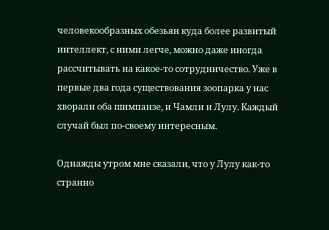человекообразных обезьян куда более развитый интеллект, с ними легче, можно даже иногда рассчитывать на какое-то сотрудничество. Уже в первые два года существования зоопарка у нас хворали оба шимпанзе, и Чамли и Лулу. Каждый случай был по-своему интересным.

Однажды утром мне сказали, что у Лулу как-то странно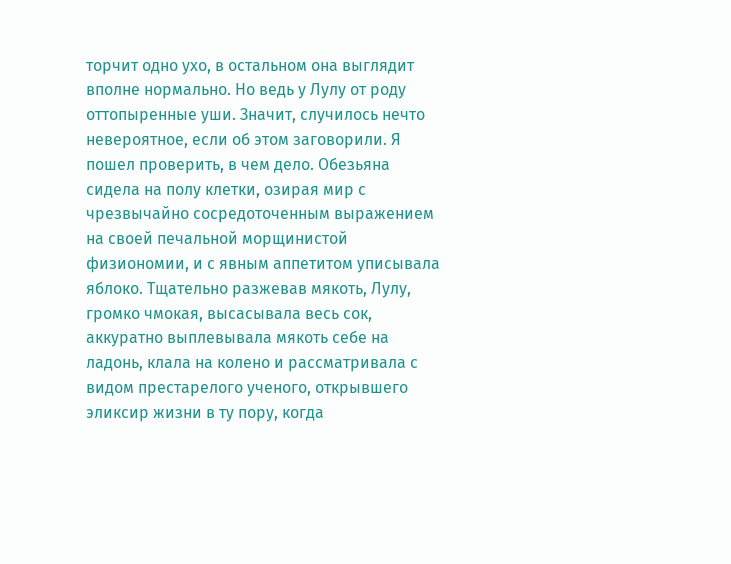торчит одно ухо, в остальном она выглядит вполне нормально. Но ведь у Лулу от роду оттопыренные уши. Значит, случилось нечто невероятное, если об этом заговорили. Я пошел проверить, в чем дело. Обезьяна сидела на полу клетки, озирая мир с чрезвычайно сосредоточенным выражением на своей печальной морщинистой физиономии, и с явным аппетитом уписывала яблоко. Тщательно разжевав мякоть, Лулу, громко чмокая, высасывала весь сок, аккуратно выплевывала мякоть себе на ладонь, клала на колено и рассматривала с видом престарелого ученого, открывшего эликсир жизни в ту пору, когда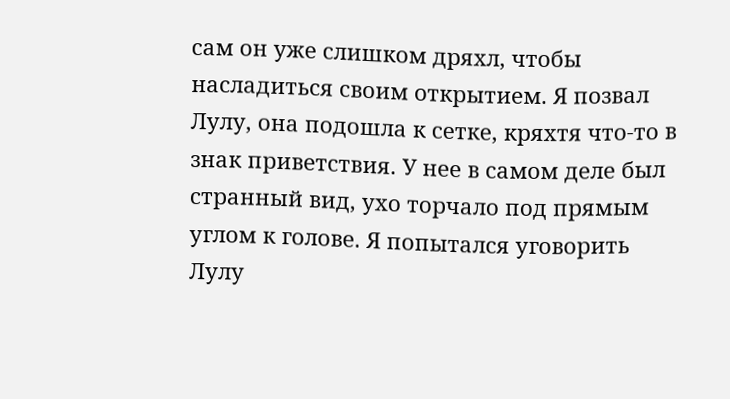сам он уже слишком дряхл, чтобы насладиться своим открытием. Я позвал Лулу, она подошла к сетке, кряхтя что-то в знак приветствия. У нее в самом деле был странный вид, ухо торчало под прямым углом к голове. Я попытался уговорить Лулу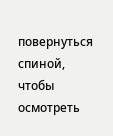повернуться спиной, чтобы осмотреть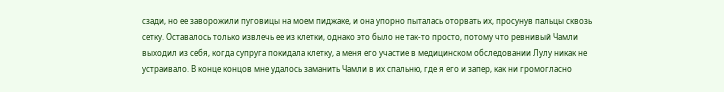сзади, но ее заворожили пуговицы на моем пиджаке, и она упорно пыталась оторвать их, просунув пальцы сквозь сетку. Оставалось только извлечь ее из клетки, однако это было не так-то просто, потому что ревнивый Чамли выходил из себя, когда супруга покидала клетку, а меня его участие в медицинском обследовании Лулу никак не устраивало. В конце концов мне удалось заманить Чамли в их спальню, где я его и запер, как ни громогласно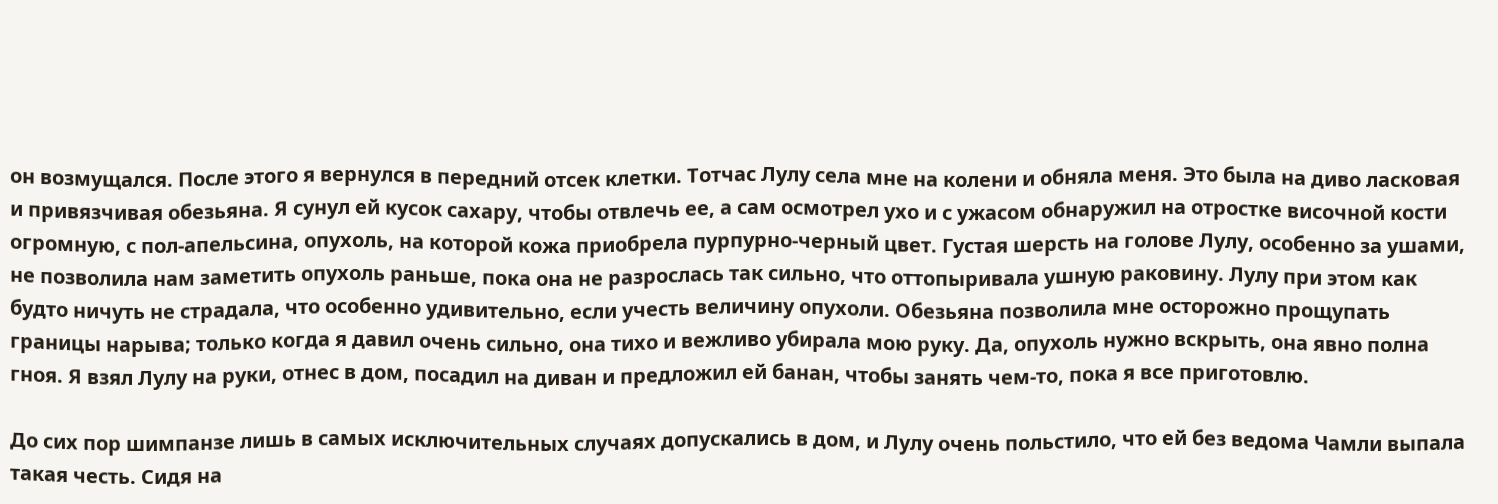он возмущался. После этого я вернулся в передний отсек клетки. Тотчас Лулу села мне на колени и обняла меня. Это была на диво ласковая и привязчивая обезьяна. Я сунул ей кусок сахару, чтобы отвлечь ее, а сам осмотрел ухо и с ужасом обнаружил на отростке височной кости огромную, с пол-апельсина, опухоль, на которой кожа приобрела пурпурно-черный цвет. Густая шерсть на голове Лулу, особенно за ушами, не позволила нам заметить опухоль раньше, пока она не разрослась так сильно, что оттопыривала ушную раковину. Лулу при этом как будто ничуть не страдала, что особенно удивительно, если учесть величину опухоли. Обезьяна позволила мне осторожно прощупать границы нарыва; только когда я давил очень сильно, она тихо и вежливо убирала мою руку. Да, опухоль нужно вскрыть, она явно полна гноя. Я взял Лулу на руки, отнес в дом, посадил на диван и предложил ей банан, чтобы занять чем-то, пока я все приготовлю.

До сих пор шимпанзе лишь в самых исключительных случаях допускались в дом, и Лулу очень польстило, что ей без ведома Чамли выпала такая честь. Сидя на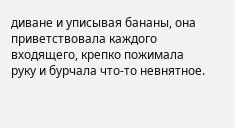диване и уписывая бананы, она приветствовала каждого входящего, крепко пожимала руку и бурчала что-то невнятное.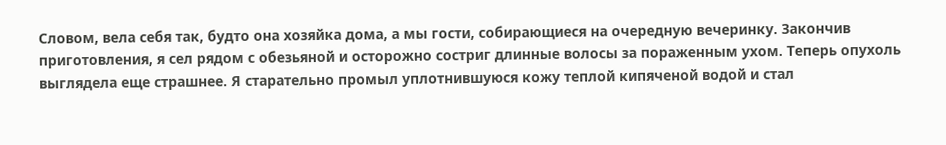Словом, вела себя так, будто она хозяйка дома, а мы гости, собирающиеся на очередную вечеринку. Закончив приготовления, я сел рядом с обезьяной и осторожно состриг длинные волосы за пораженным ухом. Теперь опухоль выглядела еще страшнее. Я старательно промыл уплотнившуюся кожу теплой кипяченой водой и стал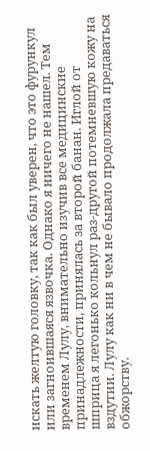искать желтую головку, так как был уверен, что это фурункул или загноившаяся язвочка. Однако я ничего не нашел. Тем временем Лулу, внимательно изучив все медицинские принадлежности, принялась за второй банан. Иглой от шприца я легонько кольнул раз-другой потемневшую кожу на вздутии. Лулу как ни в чем не бывало продолжала предаваться обжорству.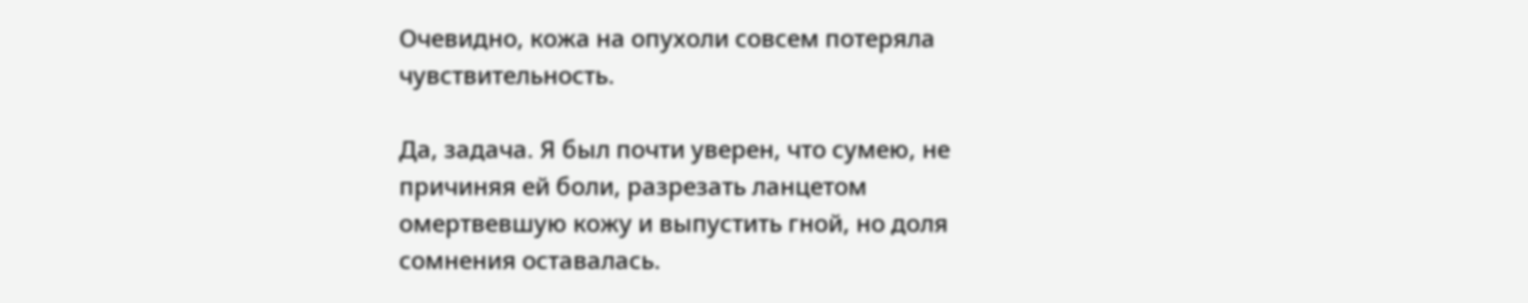Очевидно, кожа на опухоли совсем потеряла чувствительность.

Да, задача. Я был почти уверен, что сумею, не причиняя ей боли, разрезать ланцетом омертвевшую кожу и выпустить гной, но доля сомнения оставалась.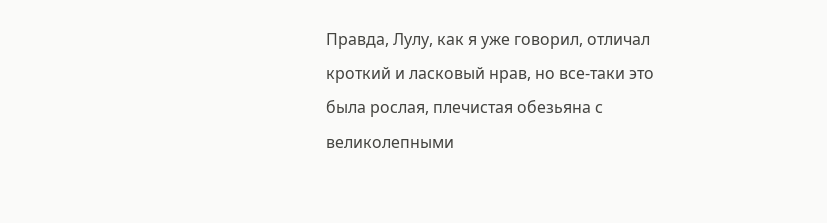Правда, Лулу, как я уже говорил, отличал кроткий и ласковый нрав, но все-таки это была рослая, плечистая обезьяна с великолепными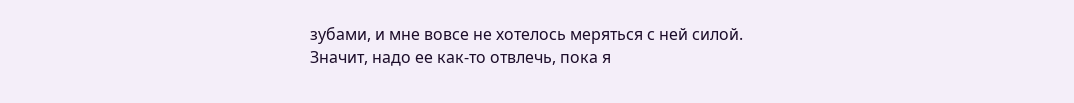зубами, и мне вовсе не хотелось меряться с ней силой. Значит, надо ее как-то отвлечь, пока я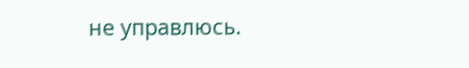не управлюсь.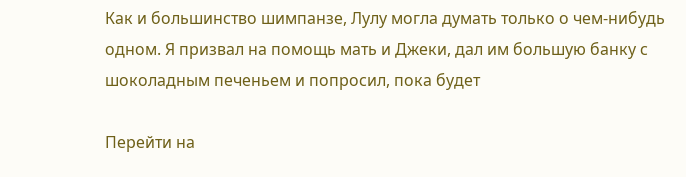Как и большинство шимпанзе, Лулу могла думать только о чем-нибудь одном. Я призвал на помощь мать и Джеки, дал им большую банку с шоколадным печеньем и попросил, пока будет

Перейти на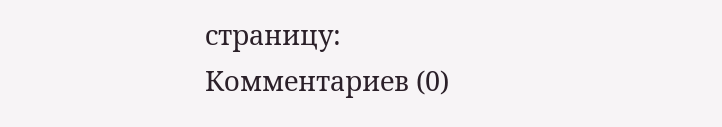страницу:
Комментариев (0)